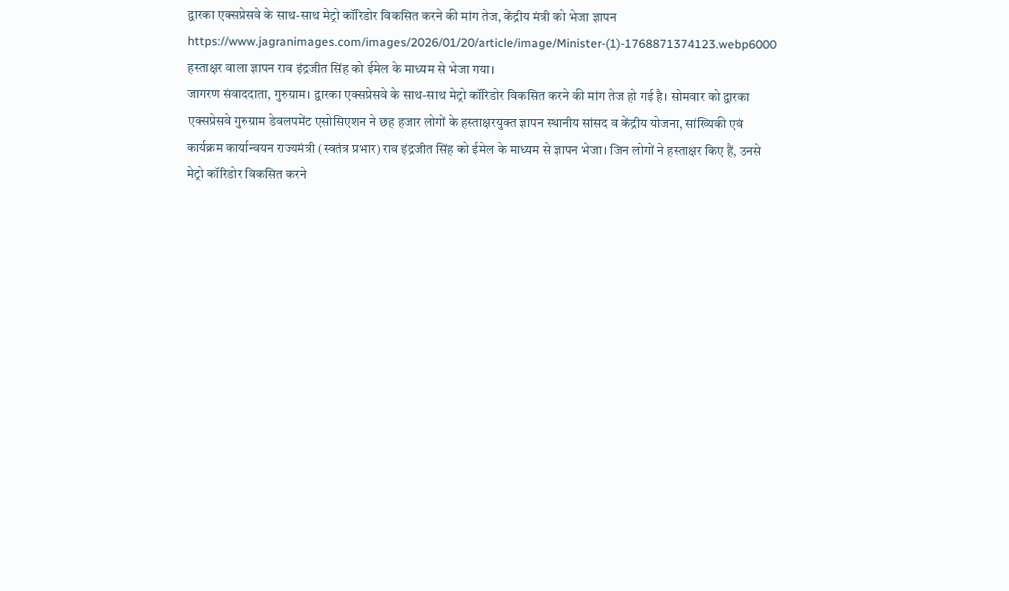द्वारका एक्सप्रेसवे के साथ-साथ मेट्रो कॉरिडोर विकसित करने की मांग तेज, केंद्रीय मंत्री को भेजा ज्ञापन
https://www.jagranimages.com/images/2026/01/20/article/image/Minister-(1)-1768871374123.webp6000 हस्ताक्षर वाला ज्ञापन राव इंद्रजीत सिंह को ईमेल के माध्यम से भेजा गया।
जागरण संवाददाता, गुरुग्राम। द्वारका एक्सप्रेसवे के साथ-साथ मेट्रो कॉरिडोर विकसित करने की मांग तेज हो गई है। सोमवार को द्वारका एक्सप्रेसवे गुरुग्राम डेवलपमेंट एसोसिएशन ने छह हजार लोगों के हस्ताक्षरयुक्त ज्ञापन स्थानीय सांसद व केंद्रीय योजना, सांख्यिकी एवं कार्यक्रम कार्यान्वयन राज्यमंत्री (स्वतंत्र प्रभार) राव इंद्रजीत सिंह को ईमेल के माध्यम से ज्ञापन भेजा। जिन लोगों ने हस्ताक्षर किए हैं, उनसे मेट्रो कॉरिडोर विकसित करने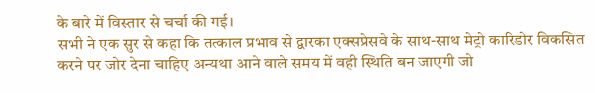के बारे में विस्तार से चर्चा की गई।
सभी ने एक सुर से कहा कि तत्काल प्रभाव से द्वारका एक्सप्रेसवे के साथ-साथ मेट्रो कारिडोर विकसित करने पर जोर देना चाहिए अन्यथा आने वाले समय में वही स्थिति बन जाएगी जो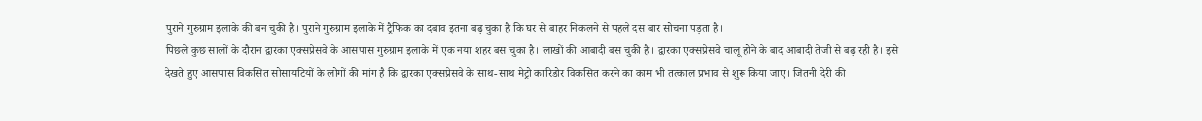पुराने गुरुग्राम इलाके की बन चुकी है। पुराने गुरुग्राम इलाके में ट्रैफिक का दबाव इतना बढ़ चुका है कि घर से बाहर निकलने से पहले दस बार सोचना पड़ता है।
पिछले कुछ सालों के दौरान द्वारका एक्सप्रेसवे के आसपास गुरुग्राम इलाके में एक नया शहर बस चुका है। लाखों की आबादी बस चुकी है। द्वारका एक्सप्रेसवे चालू होने के बाद आबादी तेजी से बढ़ रही है। इसे देखते हुए आसपास विकसित सोसायटियों के लोगों की मांग है कि द्वारका एक्सप्रेसवे के साथ-साथ मेट्रो कारिडोर विकसित करने का काम भी तत्काल प्रभाव से शुरू किया जाए। जितनी देरी की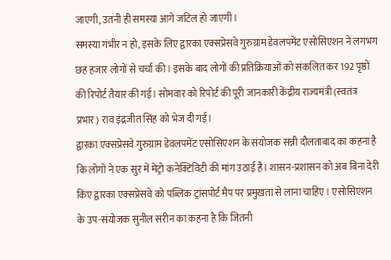जाएगी, उतनी ही समस्या आगे जटिल हो जाएगी।
समस्या गंभीर न हो, इसके लिए द्वारका एक्सप्रेसवे गुरुग्राम डेवलपमेंट एसोसिएशन ने लगभग छह हजार लोगों से चर्चा की। इसके बाद लोगों की प्रतिक्रियाओं को संकलित कर 192 पृष्ठों की रिपोर्ट तैयार की गई। सोमवार को रिपोर्ट की पूरी जानकारी केंद्रीय राज्यमंत्री (स्वतंत्र प्रभार) राव इंद्रजीत सिंह को भेज दी गई।
द्वारका एक्सप्रेसवे गुरुग्राम डेवलपमेंट एसोसिएशन के संयोजक सन्नी दौलताबाद का कहना है कि लोगों ने एक सुर में मेट्रो कनेक्टिविटी की मांग उठाई है। शासन-प्रशासन को अब बिना देरी किए द्वारका एक्सप्रेसवे को पब्लिक ट्रांसपोर्ट मैप पर प्रमुखता से लाना चाहिए। एसोसिएशन के उप-संयोजक सुनील सरीन का कहना है कि जितनी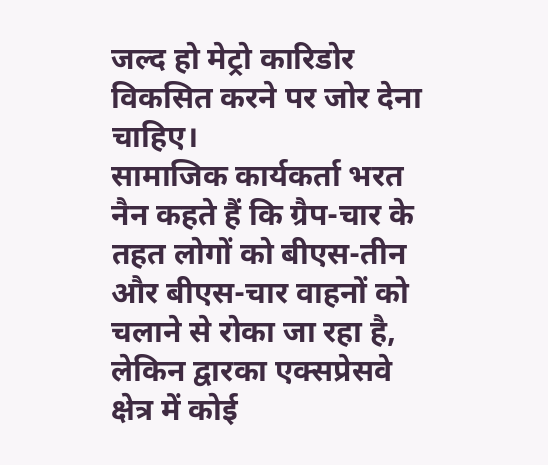जल्द हो मेट्रो कारिडोर विकसित करने पर जोर देना चाहिए।
सामाजिक कार्यकर्ता भरत नैन कहते हैं कि ग्रैप-चार के तहत लोगों को बीएस-तीन और बीएस-चार वाहनों को चलाने से रोका जा रहा है, लेकिन द्वारका एक्सप्रेसवे क्षेत्र में कोई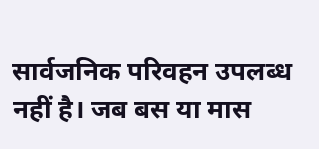सार्वजनिक परिवहन उपलब्ध नहीं है। जब बस या मास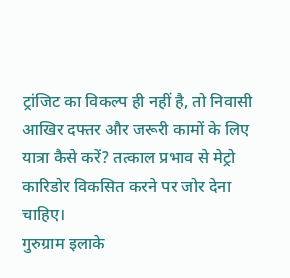ट्रांजिट का विकल्प ही नहीं है, तो निवासी आखिर दफ्तर और जरूरी कामों के लिए यात्रा कैसे करें? तत्काल प्रभाव से मेट्रो कारिडोर विकसित करने पर जोर देना चाहिए।
गुरुग्राम इलाके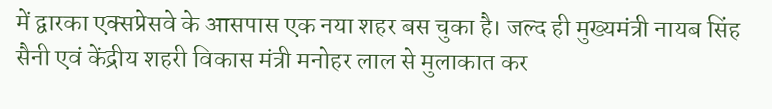में द्वारका एक्सप्रेसवे के आसपास एक नया शहर बस चुका है। जल्द ही मुख्यमंत्री नायब सिंह सैनी एवं केंद्रीय शहरी विकास मंत्री मनोहर लाल से मुलाकात कर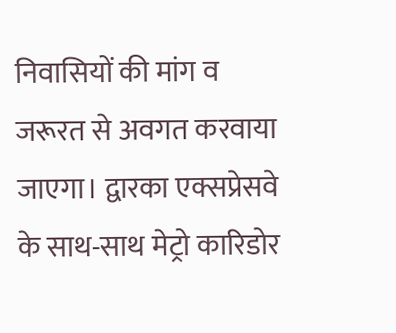निवासियों की मांग व जरूरत से अवगत करवाया जाएगा। द्वारका एक्सप्रेसवे के साथ-साथ मेट्रो कारिडोर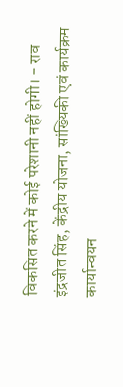विकसित करने में कोई परेशानी नहीं होगी। - राव इंद्रजीत सिंह, केंद्रीय योजना, सांख्यिकी एवं कार्यक्रम कार्यान्वयन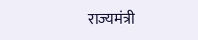राज्यमंत्री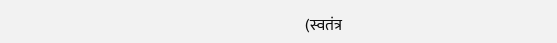(स्वतंत्र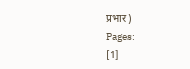प्रभार)
Pages:
[1]